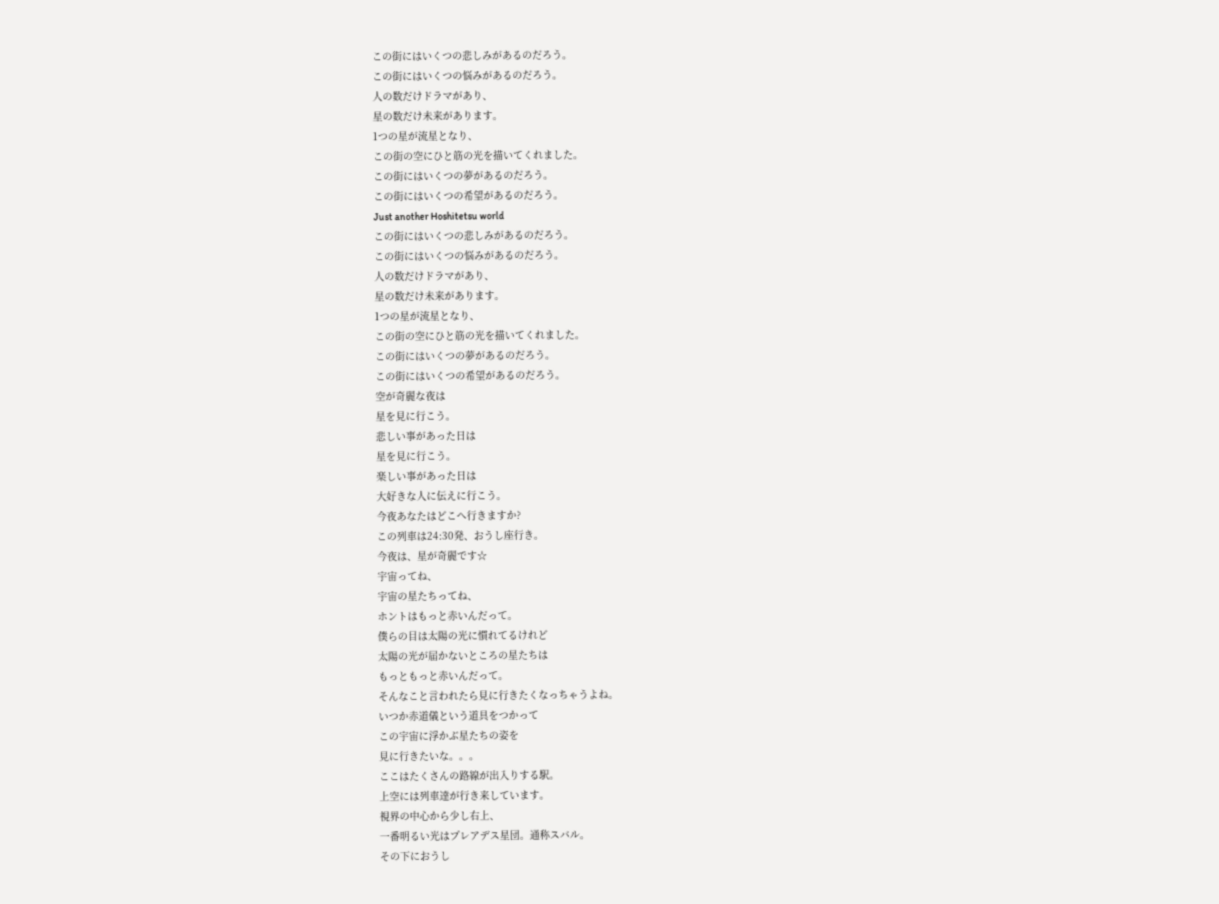この街にはいくつの悲しみがあるのだろう。
この街にはいくつの悩みがあるのだろう。
人の数だけドラマがあり、
星の数だけ未来があります。
1つの星が流星となり、
この街の空にひと筋の光を描いてくれました。
この街にはいくつの夢があるのだろう。
この街にはいくつの希望があるのだろう。
Just another Hoshitetsu world
この街にはいくつの悲しみがあるのだろう。
この街にはいくつの悩みがあるのだろう。
人の数だけドラマがあり、
星の数だけ未来があります。
1つの星が流星となり、
この街の空にひと筋の光を描いてくれました。
この街にはいくつの夢があるのだろう。
この街にはいくつの希望があるのだろう。
空が奇麗な夜は
星を見に行こう。
悲しい事があった日は
星を見に行こう。
楽しい事があった日は
大好きな人に伝えに行こう。
今夜あなたはどこへ行きますか?
この列車は24:30発、おうし座行き。
今夜は、星が奇麗です☆
宇宙ってね、
宇宙の星たちってね、
ホントはもっと赤いんだって。
僕らの目は太陽の光に慣れてるけれど
太陽の光が届かないところの星たちは
もっともっと赤いんだって。
そんなこと言われたら見に行きたくなっちゃうよね。
いつか赤道儀という道具をつかって
この宇宙に浮かぶ星たちの姿を
見に行きたいな。。。
ここはたくさんの路線が出入りする駅。
上空には列車達が行き来しています。
視界の中心から少し右上、
一番明るい光はプレアデス星団。通称スバル。
その下におうし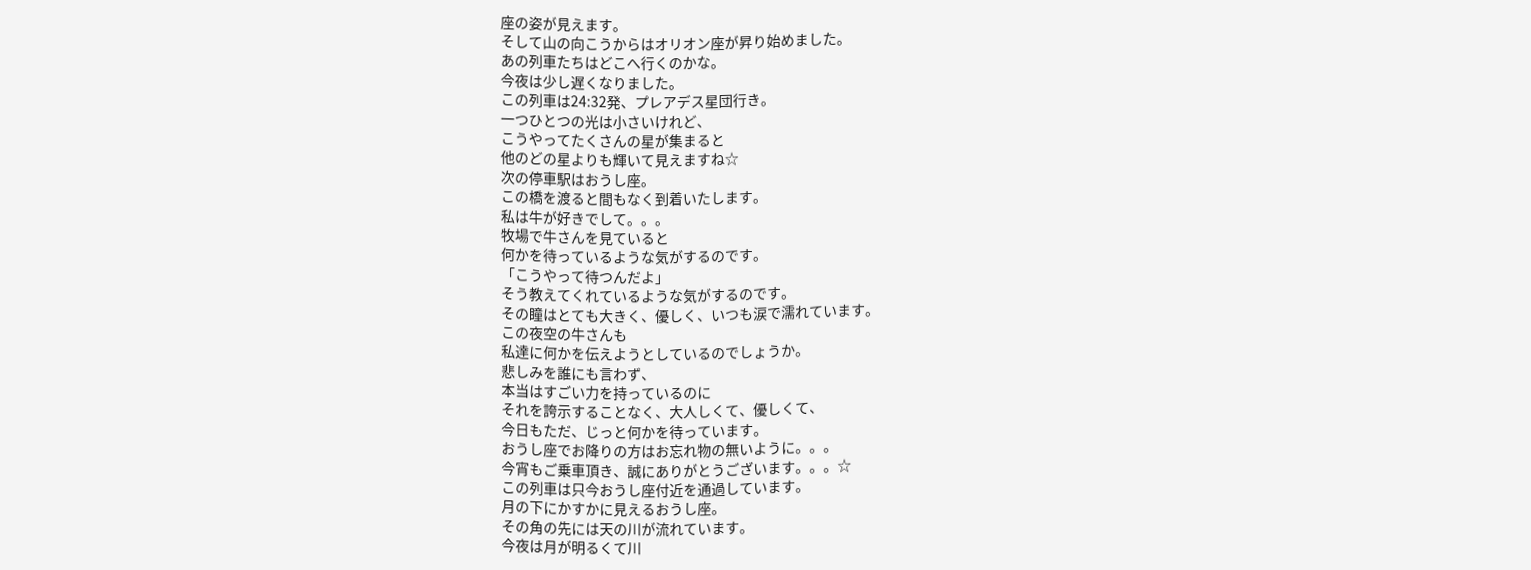座の姿が見えます。
そして山の向こうからはオリオン座が昇り始めました。
あの列車たちはどこへ行くのかな。
今夜は少し遅くなりました。
この列車は24:32発、プレアデス星団行き。
一つひとつの光は小さいけれど、
こうやってたくさんの星が集まると
他のどの星よりも輝いて見えますね☆
次の停車駅はおうし座。
この橋を渡ると間もなく到着いたします。
私は牛が好きでして。。。
牧場で牛さんを見ていると
何かを待っているような気がするのです。
「こうやって待つんだよ」
そう教えてくれているような気がするのです。
その瞳はとても大きく、優しく、いつも涙で濡れています。
この夜空の牛さんも
私達に何かを伝えようとしているのでしょうか。
悲しみを誰にも言わず、
本当はすごい力を持っているのに
それを誇示することなく、大人しくて、優しくて、
今日もただ、じっと何かを待っています。
おうし座でお降りの方はお忘れ物の無いように。。。
今宵もご乗車頂き、誠にありがとうございます。。。☆
この列車は只今おうし座付近を通過しています。
月の下にかすかに見えるおうし座。
その角の先には天の川が流れています。
今夜は月が明るくて川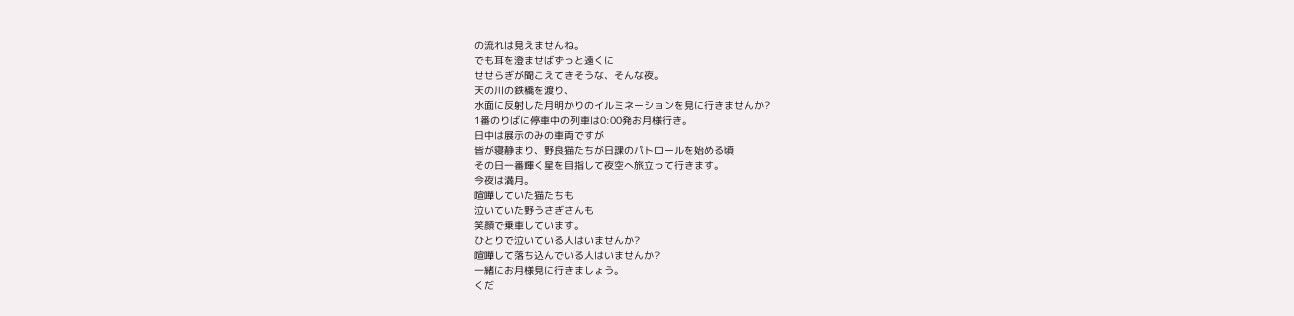の流れは見えませんね。
でも耳を澄ませばずっと遠くに
せせらぎが聞こえてきそうな、そんな夜。
天の川の鉄橋を渡り、
水面に反射した月明かりのイルミネーションを見に行きませんか?
1番のりばに停車中の列車は0:00発お月様行き。
日中は展示のみの車両ですが
皆が寝静まり、野良猫たちが日課のパトロールを始める頃
その日一番輝く星を目指して夜空へ旅立って行きます。
今夜は満月。
喧嘩していた猫たちも
泣いていた野うさぎさんも
笑顔で乗車しています。
ひとりで泣いている人はいませんか?
喧嘩して落ち込んでいる人はいませんか?
一緒にお月様見に行きましょう。
くだ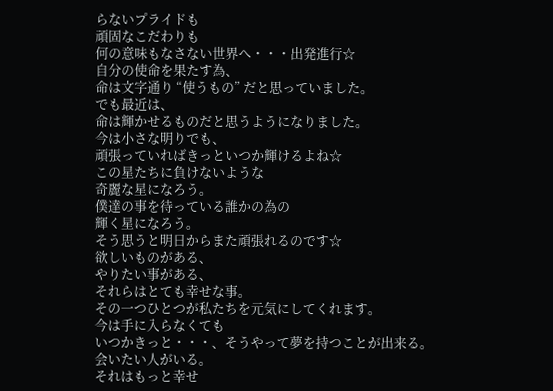らないプライドも
頑固なこだわりも
何の意味もなさない世界へ・・・出発進行☆
自分の使命を果たす為、
命は文字通り “使うもの” だと思っていました。
でも最近は、
命は輝かせるものだと思うようになりました。
今は小さな明りでも、
頑張っていればきっといつか輝けるよね☆
この星たちに負けないような
奇麗な星になろう。
僕達の事を待っている誰かの為の
輝く星になろう。
そう思うと明日からまた頑張れるのです☆
欲しいものがある、
やりたい事がある、
それらはとても幸せな事。
その一つひとつが私たちを元気にしてくれます。
今は手に入らなくても
いつかきっと・・・、そうやって夢を持つことが出来る。
会いたい人がいる。
それはもっと幸せ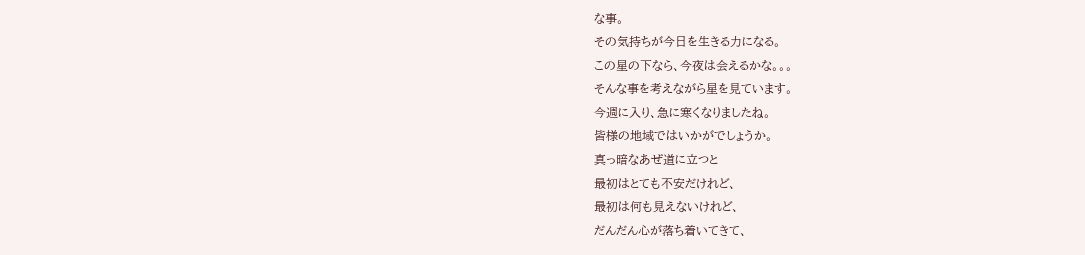な事。
その気持ちが今日を生きる力になる。
この星の下なら、今夜は会えるかな。。。
そんな事を考えながら星を見ています。
今週に入り、急に寒くなりましたね。
皆様の地域ではいかがでしょうか。
真っ暗なあぜ道に立つと
最初はとても不安だけれど、
最初は何も見えないけれど、
だんだん心が落ち着いてきて、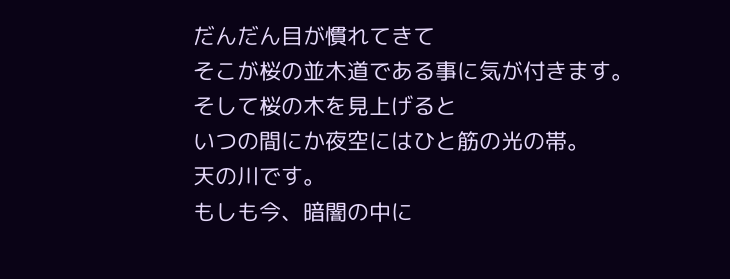だんだん目が慣れてきて
そこが桜の並木道である事に気が付きます。
そして桜の木を見上げると
いつの間にか夜空にはひと筋の光の帯。
天の川です。
もしも今、暗闇の中に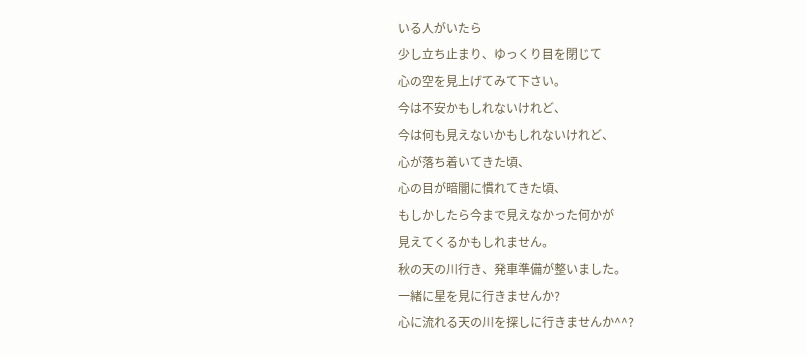いる人がいたら
少し立ち止まり、ゆっくり目を閉じて
心の空を見上げてみて下さい。
今は不安かもしれないけれど、
今は何も見えないかもしれないけれど、
心が落ち着いてきた頃、
心の目が暗闇に慣れてきた頃、
もしかしたら今まで見えなかった何かが
見えてくるかもしれません。
秋の天の川行き、発車準備が整いました。
一緒に星を見に行きませんか?
心に流れる天の川を探しに行きませんか^^?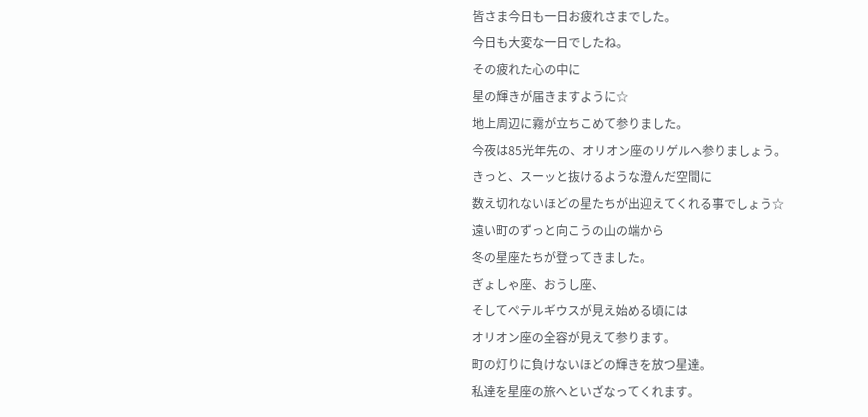皆さま今日も一日お疲れさまでした。
今日も大変な一日でしたね。
その疲れた心の中に
星の輝きが届きますように☆
地上周辺に霧が立ちこめて参りました。
今夜は85光年先の、オリオン座のリゲルへ参りましょう。
きっと、スーッと抜けるような澄んだ空間に
数え切れないほどの星たちが出迎えてくれる事でしょう☆
遠い町のずっと向こうの山の端から
冬の星座たちが登ってきました。
ぎょしゃ座、おうし座、
そしてペテルギウスが見え始める頃には
オリオン座の全容が見えて参ります。
町の灯りに負けないほどの輝きを放つ星達。
私達を星座の旅へといざなってくれます。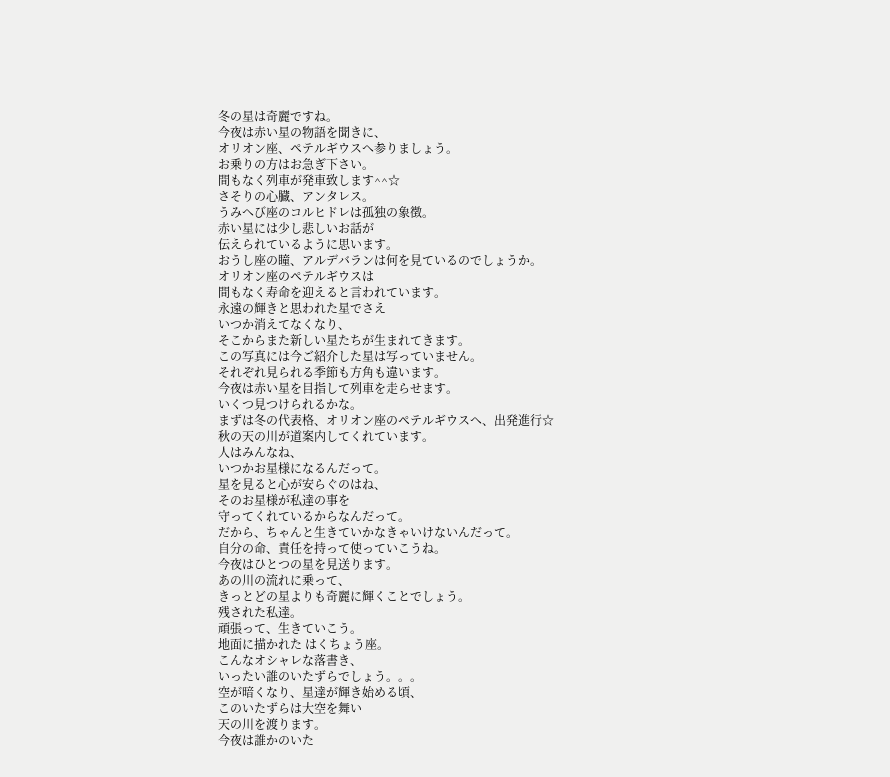冬の星は奇麗ですね。
今夜は赤い星の物語を聞きに、
オリオン座、ペテルギウスへ参りましょう。
お乗りの方はお急ぎ下さい。
間もなく列車が発車致します^^☆
さそりの心臓、アンタレス。
うみへび座のコルヒドレは孤独の象徴。
赤い星には少し悲しいお話が
伝えられているように思います。
おうし座の瞳、アルデバランは何を見ているのでしょうか。
オリオン座のペテルギウスは
間もなく寿命を迎えると言われています。
永遠の輝きと思われた星でさえ
いつか消えてなくなり、
そこからまた新しい星たちが生まれてきます。
この写真には今ご紹介した星は写っていません。
それぞれ見られる季節も方角も違います。
今夜は赤い星を目指して列車を走らせます。
いくつ見つけられるかな。
まずは冬の代表格、オリオン座のペテルギウスへ、出発進行☆
秋の天の川が道案内してくれています。
人はみんなね、
いつかお星様になるんだって。
星を見ると心が安らぐのはね、
そのお星様が私達の事を
守ってくれているからなんだって。
だから、ちゃんと生きていかなきゃいけないんだって。
自分の命、責任を持って使っていこうね。
今夜はひとつの星を見送ります。
あの川の流れに乗って、
きっとどの星よりも奇麗に輝くことでしょう。
残された私達。
頑張って、生きていこう。
地面に描かれた はくちょう座。
こんなオシャレな落書き、
いったい誰のいたずらでしょう。。。
空が暗くなり、星達が輝き始める頃、
このいたずらは大空を舞い
天の川を渡ります。
今夜は誰かのいた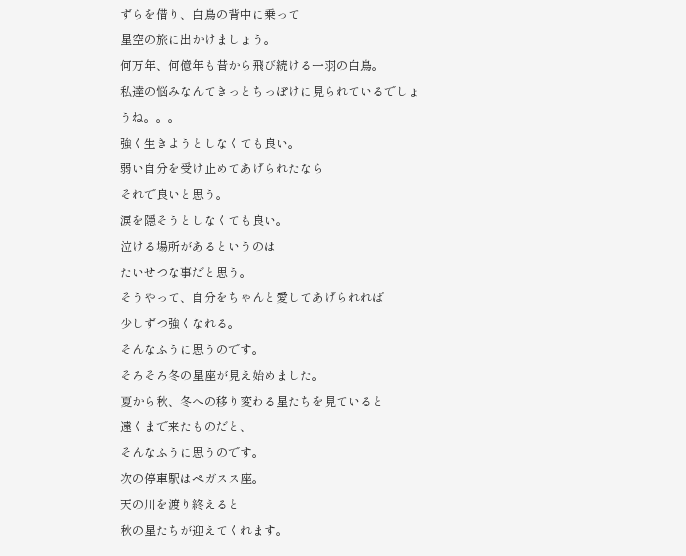ずらを借り、白鳥の背中に乗って
星空の旅に出かけましょう。
何万年、何億年も昔から飛び続ける一羽の白鳥。
私達の悩みなんてきっとちっぽけに見られているでしょうね。。。
強く生きようとしなくても良い。
弱い自分を受け止めてあげられたなら
それで良いと思う。
涙を隠そうとしなくても良い。
泣ける場所があるというのは
たいせつな事だと思う。
そうやって、自分をちゃんと愛してあげられれば
少しずつ強くなれる。
そんなふうに思うのです。
そろそろ冬の星座が見え始めました。
夏から秋、冬への移り変わる星たちを見ていると
遠くまで来たものだと、
そんなふうに思うのです。
次の停車駅はペガスス座。
天の川を渡り終えると
秋の星たちが迎えてくれます。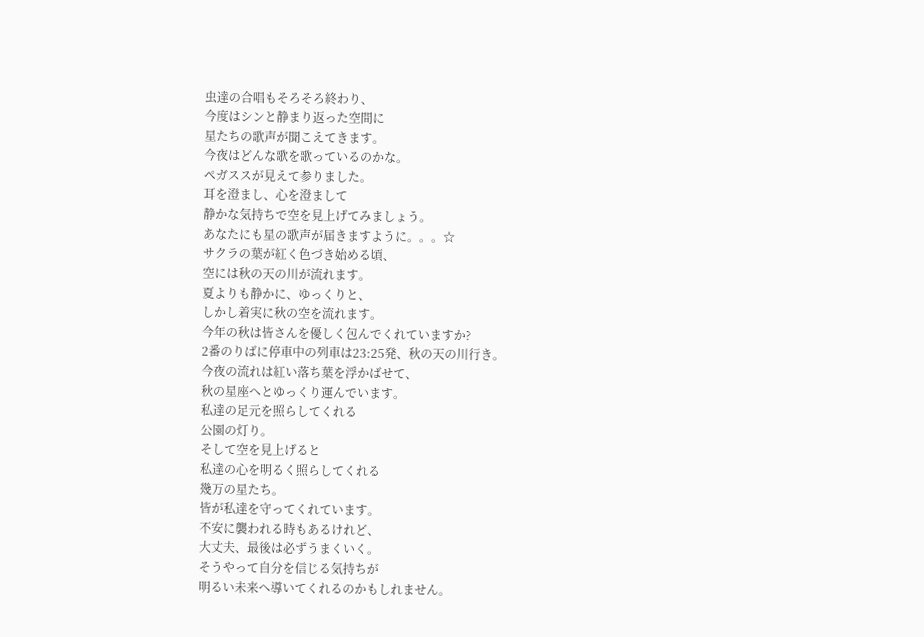虫達の合唱もそろそろ終わり、
今度はシンと静まり返った空間に
星たちの歌声が聞こえてきます。
今夜はどんな歌を歌っているのかな。
ペガススが見えて参りました。
耳を澄まし、心を澄まして
静かな気持ちで空を見上げてみましょう。
あなたにも星の歌声が届きますように。。。☆
サクラの葉が紅く色づき始める頃、
空には秋の天の川が流れます。
夏よりも静かに、ゆっくりと、
しかし着実に秋の空を流れます。
今年の秋は皆さんを優しく包んでくれていますか?
2番のりばに停車中の列車は23:25発、秋の天の川行き。
今夜の流れは紅い落ち葉を浮かばせて、
秋の星座へとゆっくり運んでいます。
私達の足元を照らしてくれる
公園の灯り。
そして空を見上げると
私達の心を明るく照らしてくれる
幾万の星たち。
皆が私達を守ってくれています。
不安に襲われる時もあるけれど、
大丈夫、最後は必ずうまくいく。
そうやって自分を信じる気持ちが
明るい未来へ導いてくれるのかもしれません。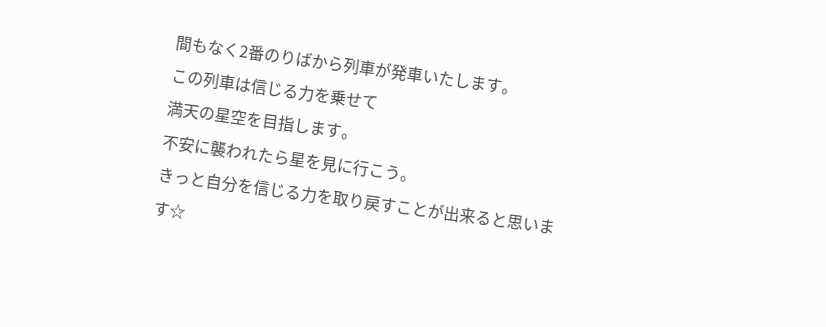間もなく2番のりばから列車が発車いたします。
この列車は信じる力を乗せて
満天の星空を目指します。
不安に襲われたら星を見に行こう。
きっと自分を信じる力を取り戻すことが出来ると思います☆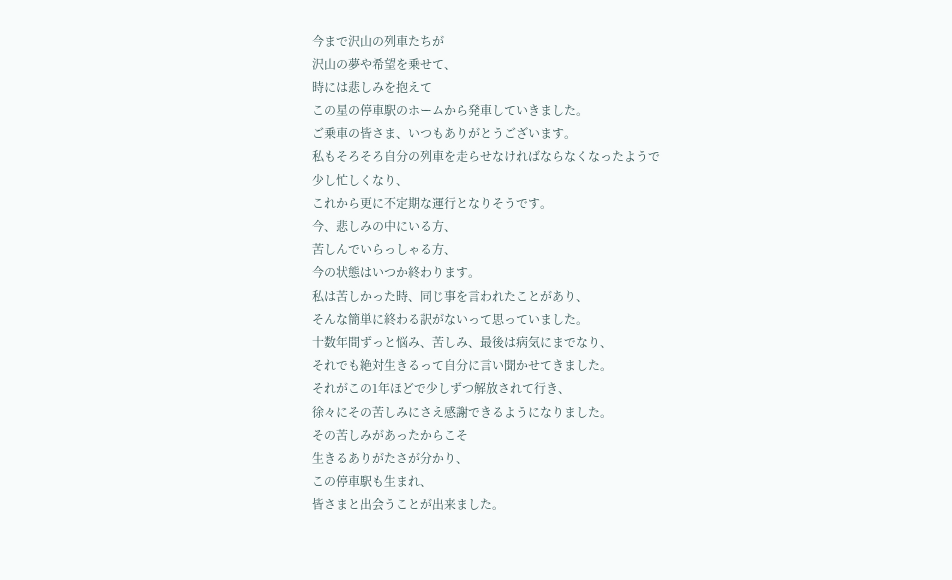今まで沢山の列車たちが
沢山の夢や希望を乗せて、
時には悲しみを抱えて
この星の停車駅のホームから発車していきました。
ご乗車の皆さま、いつもありがとうございます。
私もそろそろ自分の列車を走らせなければならなくなったようで
少し忙しくなり、
これから更に不定期な運行となりそうです。
今、悲しみの中にいる方、
苦しんでいらっしゃる方、
今の状態はいつか終わります。
私は苦しかった時、同じ事を言われたことがあり、
そんな簡単に終わる訳がないって思っていました。
十数年間ずっと悩み、苦しみ、最後は病気にまでなり、
それでも絶対生きるって自分に言い聞かせてきました。
それがこの1年ほどで少しずつ解放されて行き、
徐々にその苦しみにさえ感謝できるようになりました。
その苦しみがあったからこそ
生きるありがたさが分かり、
この停車駅も生まれ、
皆さまと出会うことが出来ました。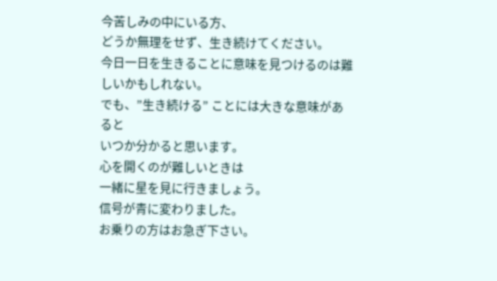今苦しみの中にいる方、
どうか無理をせず、生き続けてください。
今日一日を生きることに意味を見つけるのは難しいかもしれない。
でも、”生き続ける” ことには大きな意味があると
いつか分かると思います。
心を開くのが難しいときは
一緒に星を見に行きましょう。
信号が青に変わりました。
お乗りの方はお急ぎ下さい。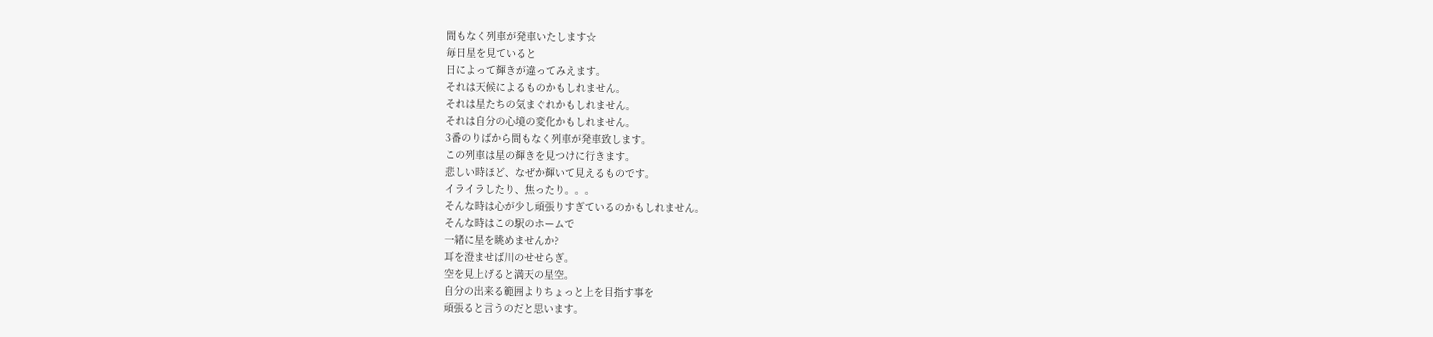間もなく列車が発車いたします☆
毎日星を見ていると
日によって輝きが違ってみえます。
それは天候によるものかもしれません。
それは星たちの気まぐれかもしれません。
それは自分の心境の変化かもしれません。
3番のりばから間もなく列車が発車致します。
この列車は星の輝きを見つけに行きます。
悲しい時ほど、なぜか輝いて見えるものです。
イライラしたり、焦ったり。。。
そんな時は心が少し頑張りすぎているのかもしれません。
そんな時はこの駅のホームで
一緒に星を眺めませんか?
耳を澄ませば川のせせらぎ。
空を見上げると満天の星空。
自分の出来る範囲よりちょっと上を目指す事を
頑張ると言うのだと思います。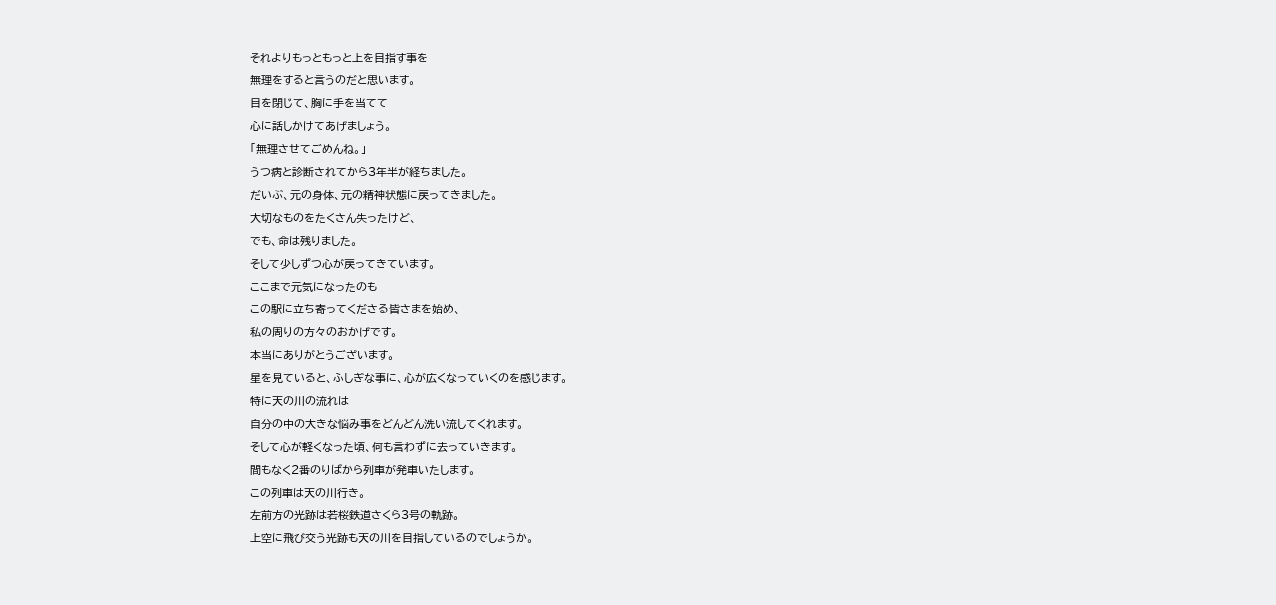それよりもっともっと上を目指す事を
無理をすると言うのだと思います。
目を閉じて、胸に手を当てて
心に話しかけてあげましょう。
「無理させてごめんね。」
うつ病と診断されてから3年半が経ちました。
だいぶ、元の身体、元の精神状態に戻ってきました。
大切なものをたくさん失ったけど、
でも、命は残りました。
そして少しずつ心が戻ってきています。
ここまで元気になったのも
この駅に立ち寄ってくださる皆さまを始め、
私の周りの方々のおかげです。
本当にありがとうございます。
星を見ていると、ふしぎな事に、心が広くなっていくのを感じます。
特に天の川の流れは
自分の中の大きな悩み事をどんどん洗い流してくれます。
そして心が軽くなった頃、何も言わずに去っていきます。
間もなく2番のりばから列車が発車いたします。
この列車は天の川行き。
左前方の光跡は若桜鉄道さくら3号の軌跡。
上空に飛び交う光跡も天の川を目指しているのでしょうか。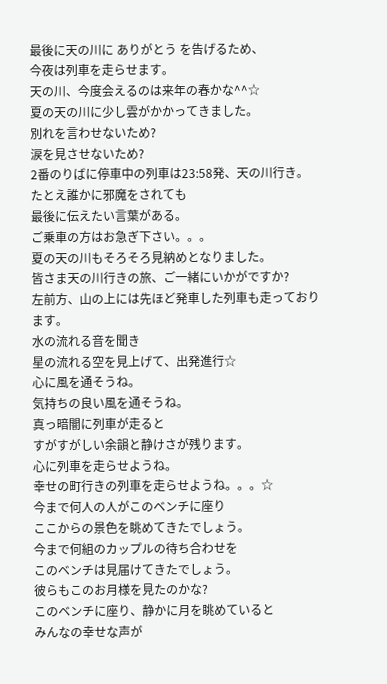最後に天の川に ありがとう を告げるため、
今夜は列車を走らせます。
天の川、今度会えるのは来年の春かな^^☆
夏の天の川に少し雲がかかってきました。
別れを言わせないため?
涙を見させないため?
2番のりばに停車中の列車は23:58発、天の川行き。
たとえ誰かに邪魔をされても
最後に伝えたい言葉がある。
ご乗車の方はお急ぎ下さい。。。
夏の天の川もそろそろ見納めとなりました。
皆さま天の川行きの旅、ご一緒にいかがですか?
左前方、山の上には先ほど発車した列車も走っております。
水の流れる音を聞き
星の流れる空を見上げて、出発進行☆
心に風を通そうね。
気持ちの良い風を通そうね。
真っ暗闇に列車が走ると
すがすがしい余韻と静けさが残ります。
心に列車を走らせようね。
幸せの町行きの列車を走らせようね。。。☆
今まで何人の人がこのベンチに座り
ここからの景色を眺めてきたでしょう。
今まで何組のカップルの待ち合わせを
このベンチは見届けてきたでしょう。
彼らもこのお月様を見たのかな?
このベンチに座り、静かに月を眺めていると
みんなの幸せな声が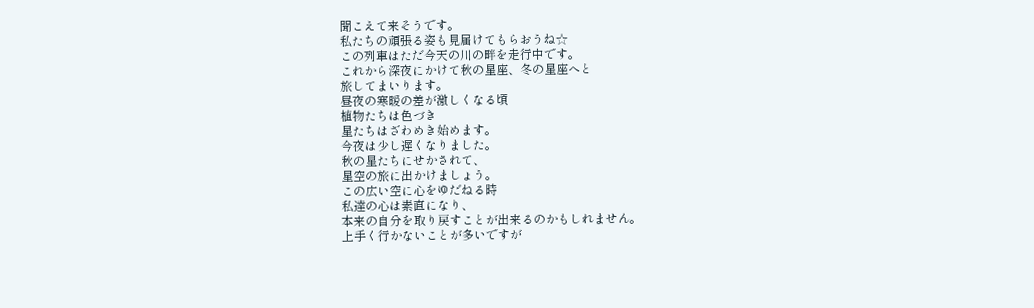聞こえて来そうです。
私たちの頑張る姿も見届けてもらおうね☆
この列車はただ今天の川の畔を走行中です。
これから深夜にかけて秋の星座、冬の星座へと
旅してまいります。
昼夜の寒暖の差が激しくなる頃
植物たちは色づき
星たちはざわめき始めます。
今夜は少し遅くなりました。
秋の星たちにせかされて、
星空の旅に出かけましょう。
この広い空に心をゆだねる時
私達の心は素直になり、
本来の自分を取り戻すことが出来るのかもしれません。
上手く行かないことが多いですが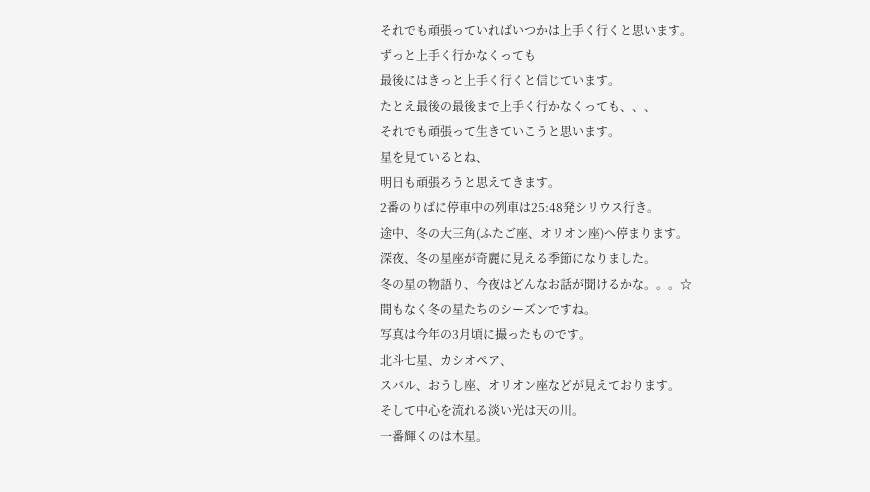それでも頑張っていればいつかは上手く行くと思います。
ずっと上手く行かなくっても
最後にはきっと上手く行くと信じています。
たとえ最後の最後まで上手く行かなくっても、、、
それでも頑張って生きていこうと思います。
星を見ているとね、
明日も頑張ろうと思えてきます。
2番のりばに停車中の列車は25:48発シリウス行き。
途中、冬の大三角(ふたご座、オリオン座)へ停まります。
深夜、冬の星座が奇麗に見える季節になりました。
冬の星の物語り、今夜はどんなお話が聞けるかな。。。☆
間もなく冬の星たちのシーズンですね。
写真は今年の3月頃に撮ったものです。
北斗七星、カシオペア、
スバル、おうし座、オリオン座などが見えております。
そして中心を流れる淡い光は天の川。
一番輝くのは木星。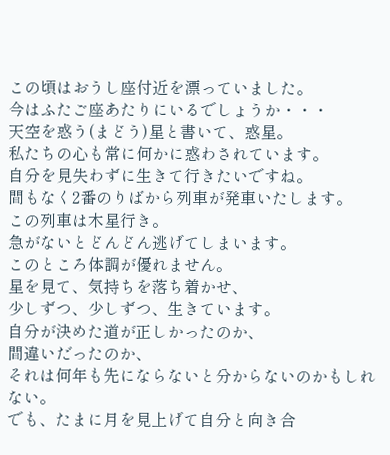この頃はおうし座付近を漂っていました。
今はふたご座あたりにいるでしょうか・・・
天空を惑う(まどう)星と書いて、惑星。
私たちの心も常に何かに惑わされています。
自分を見失わずに生きて行きたいですね。
間もなく2番のりばから列車が発車いたします。
この列車は木星行き。
急がないとどんどん逃げてしまいます。
このところ体調が優れません。
星を見て、気持ちを落ち着かせ、
少しずつ、少しずつ、生きています。
自分が決めた道が正しかったのか、
間違いだったのか、
それは何年も先にならないと分からないのかもしれない。
でも、たまに月を見上げて自分と向き合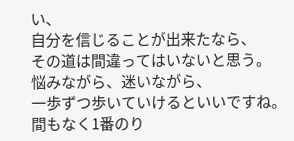い、
自分を信じることが出来たなら、
その道は間違ってはいないと思う。
悩みながら、迷いながら、
一歩ずつ歩いていけるといいですね。
間もなく1番のり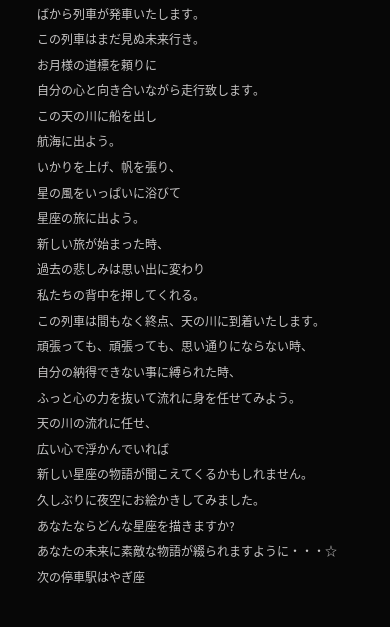ばから列車が発車いたします。
この列車はまだ見ぬ未来行き。
お月様の道標を頼りに
自分の心と向き合いながら走行致します。
この天の川に船を出し
航海に出よう。
いかりを上げ、帆を張り、
星の風をいっぱいに浴びて
星座の旅に出よう。
新しい旅が始まった時、
過去の悲しみは思い出に変わり
私たちの背中を押してくれる。
この列車は間もなく終点、天の川に到着いたします。
頑張っても、頑張っても、思い通りにならない時、
自分の納得できない事に縛られた時、
ふっと心の力を抜いて流れに身を任せてみよう。
天の川の流れに任せ、
広い心で浮かんでいれば
新しい星座の物語が聞こえてくるかもしれません。
久しぶりに夜空にお絵かきしてみました。
あなたならどんな星座を描きますか?
あなたの未来に素敵な物語が綴られますように・・・☆
次の停車駅はやぎ座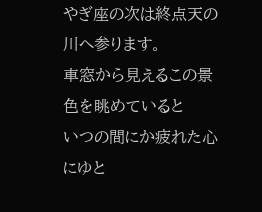やぎ座の次は終点天の川へ参ります。
車窓から見えるこの景色を眺めていると
いつの間にか疲れた心にゆと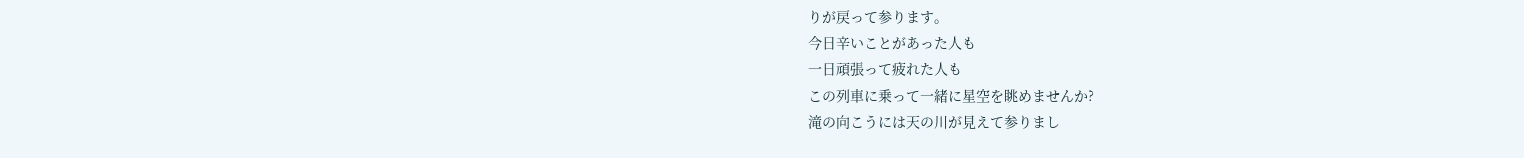りが戻って参ります。
今日辛いことがあった人も
一日頑張って疲れた人も
この列車に乗って一緒に星空を眺めませんか?
滝の向こうには天の川が見えて参りまし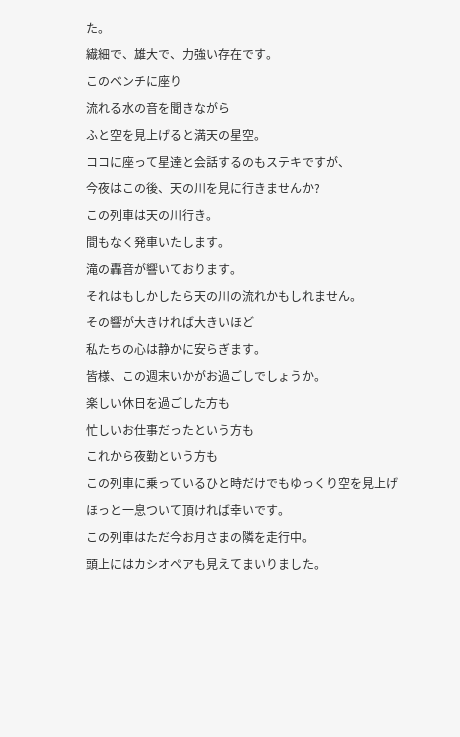た。
繊細で、雄大で、力強い存在です。
このベンチに座り
流れる水の音を聞きながら
ふと空を見上げると満天の星空。
ココに座って星達と会話するのもステキですが、
今夜はこの後、天の川を見に行きませんか?
この列車は天の川行き。
間もなく発車いたします。
滝の轟音が響いております。
それはもしかしたら天の川の流れかもしれません。
その響が大きければ大きいほど
私たちの心は静かに安らぎます。
皆様、この週末いかがお過ごしでしょうか。
楽しい休日を過ごした方も
忙しいお仕事だったという方も
これから夜勤という方も
この列車に乗っているひと時だけでもゆっくり空を見上げ
ほっと一息ついて頂ければ幸いです。
この列車はただ今お月さまの隣を走行中。
頭上にはカシオペアも見えてまいりました。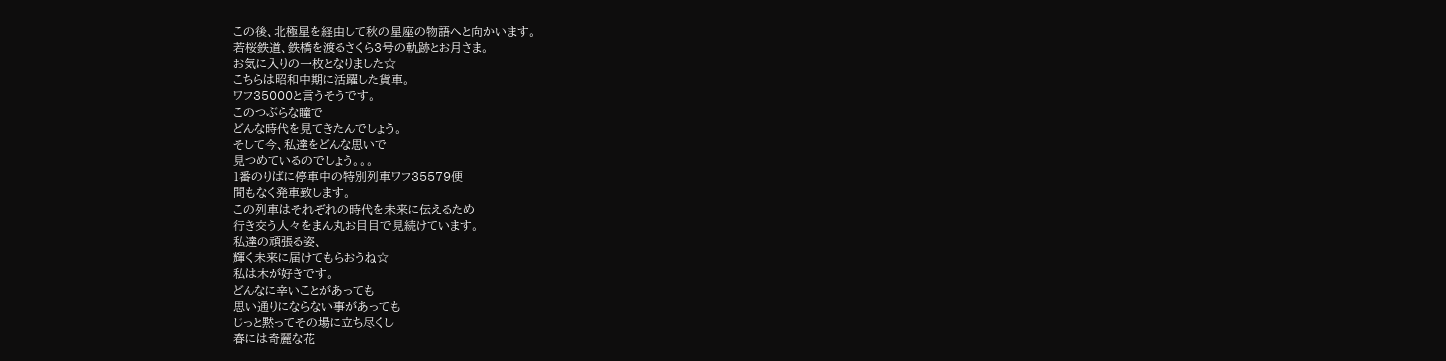この後、北極星を経由して秋の星座の物語へと向かいます。
若桜鉄道、鉄橋を渡るさくら3号の軌跡とお月さま。
お気に入りの一枚となりました☆
こちらは昭和中期に活躍した貨車。
ワフ35000と言うそうです。
このつぶらな瞳で
どんな時代を見てきたんでしょう。
そして今、私達をどんな思いで
見つめているのでしょう。。。
1番のりばに停車中の特別列車ワフ35579便
間もなく発車致します。
この列車はそれぞれの時代を未来に伝えるため
行き交う人々をまん丸お目目で見続けています。
私達の頑張る姿、
輝く未来に届けてもらおうね☆
私は木が好きです。
どんなに辛いことがあっても
思い通りにならない事があっても
じっと黙ってその場に立ち尽くし
春には奇麗な花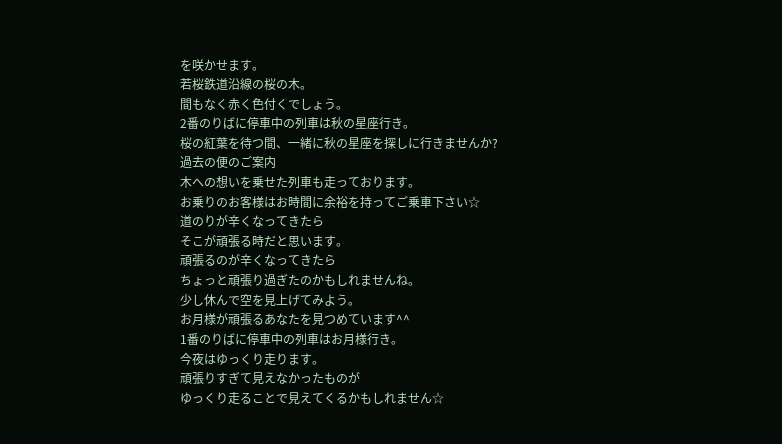を咲かせます。
若桜鉄道沿線の桜の木。
間もなく赤く色付くでしょう。
2番のりばに停車中の列車は秋の星座行き。
桜の紅葉を待つ間、一緒に秋の星座を探しに行きませんか?
過去の便のご案内
木への想いを乗せた列車も走っております。
お乗りのお客様はお時間に余裕を持ってご乗車下さい☆
道のりが辛くなってきたら
そこが頑張る時だと思います。
頑張るのが辛くなってきたら
ちょっと頑張り過ぎたのかもしれませんね。
少し休んで空を見上げてみよう。
お月様が頑張るあなたを見つめています^^
1番のりばに停車中の列車はお月様行き。
今夜はゆっくり走ります。
頑張りすぎて見えなかったものが
ゆっくり走ることで見えてくるかもしれません☆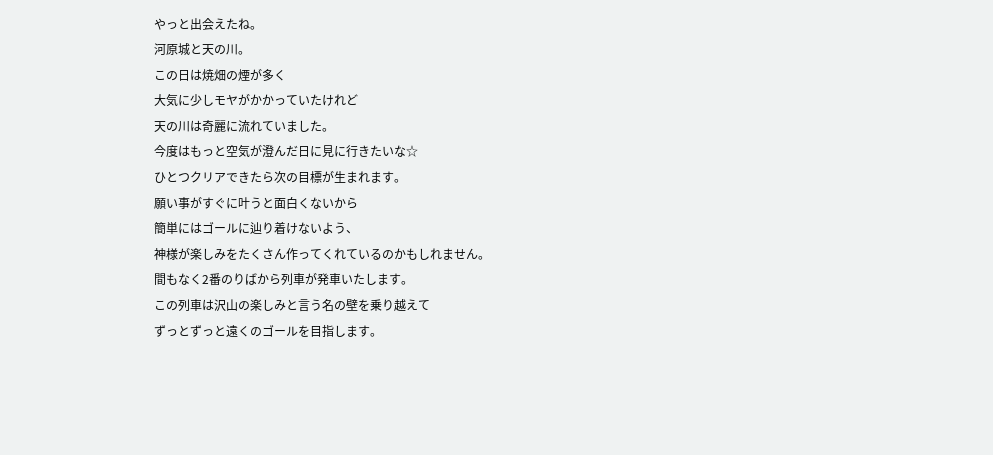やっと出会えたね。
河原城と天の川。
この日は焼畑の煙が多く
大気に少しモヤがかかっていたけれど
天の川は奇麗に流れていました。
今度はもっと空気が澄んだ日に見に行きたいな☆
ひとつクリアできたら次の目標が生まれます。
願い事がすぐに叶うと面白くないから
簡単にはゴールに辿り着けないよう、
神様が楽しみをたくさん作ってくれているのかもしれません。
間もなく2番のりばから列車が発車いたします。
この列車は沢山の楽しみと言う名の壁を乗り越えて
ずっとずっと遠くのゴールを目指します。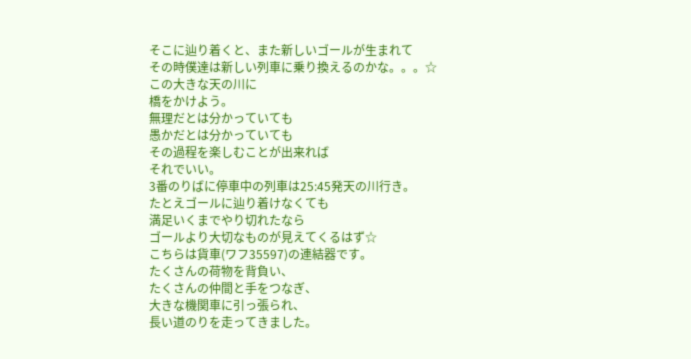そこに辿り着くと、また新しいゴールが生まれて
その時僕達は新しい列車に乗り換えるのかな。。。☆
この大きな天の川に
橋をかけよう。
無理だとは分かっていても
愚かだとは分かっていても
その過程を楽しむことが出来れば
それでいい。
3番のりばに停車中の列車は25:45発天の川行き。
たとえゴールに辿り着けなくても
満足いくまでやり切れたなら
ゴールより大切なものが見えてくるはず☆
こちらは貨車(ワフ35597)の連結器です。
たくさんの荷物を背負い、
たくさんの仲間と手をつなぎ、
大きな機関車に引っ張られ、
長い道のりを走ってきました。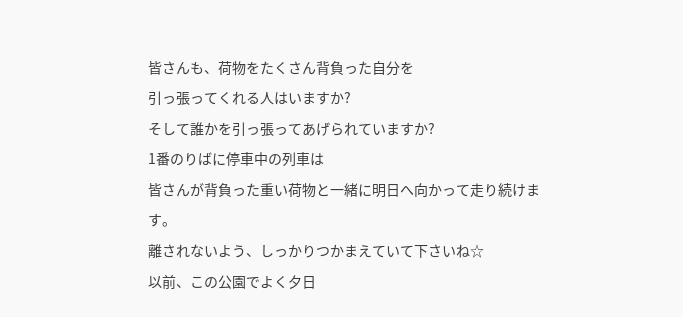皆さんも、荷物をたくさん背負った自分を
引っ張ってくれる人はいますか?
そして誰かを引っ張ってあげられていますか?
1番のりばに停車中の列車は
皆さんが背負った重い荷物と一緒に明日へ向かって走り続けます。
離されないよう、しっかりつかまえていて下さいね☆
以前、この公園でよく夕日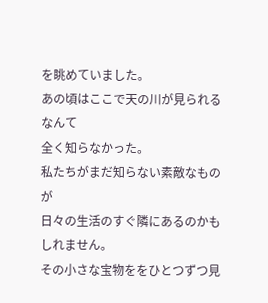を眺めていました。
あの頃はここで天の川が見られるなんて
全く知らなかった。
私たちがまだ知らない素敵なものが
日々の生活のすぐ隣にあるのかもしれません。
その小さな宝物ををひとつずつ見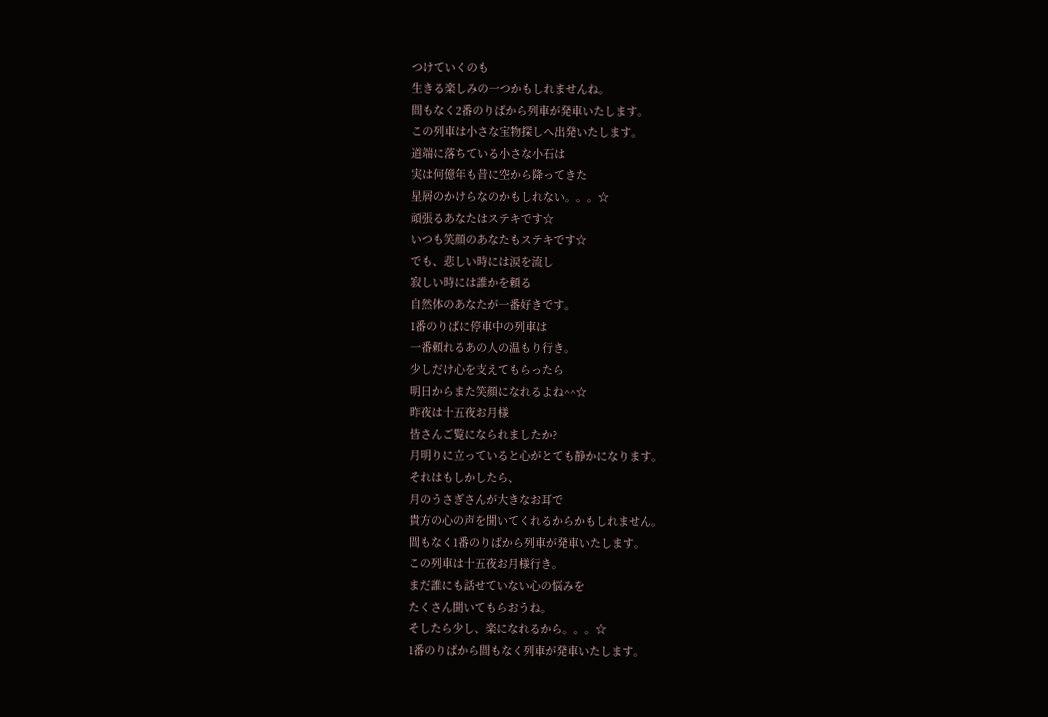つけていくのも
生きる楽しみの一つかもしれませんね。
間もなく2番のりばから列車が発車いたします。
この列車は小さな宝物探しへ出発いたします。
道端に落ちている小さな小石は
実は何億年も昔に空から降ってきた
星屑のかけらなのかもしれない。。。☆
頑張るあなたはステキです☆
いつも笑顔のあなたもステキです☆
でも、悲しい時には涙を流し
寂しい時には誰かを頼る
自然体のあなたが一番好きです。
1番のりばに停車中の列車は
一番頼れるあの人の温もり行き。
少しだけ心を支えてもらったら
明日からまた笑顔になれるよね^^☆
昨夜は十五夜お月様
皆さんご覧になられましたか?
月明りに立っていると心がとても静かになります。
それはもしかしたら、
月のうさぎさんが大きなお耳で
貴方の心の声を聞いてくれるからかもしれません。
間もなく1番のりばから列車が発車いたします。
この列車は十五夜お月様行き。
まだ誰にも話せていない心の悩みを
たくさん聞いてもらおうね。
そしたら少し、楽になれるから。。。☆
1番のりばから間もなく列車が発車いたします。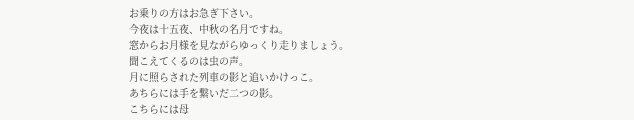お乗りの方はお急ぎ下さい。
今夜は十五夜、中秋の名月ですね。
窓からお月様を見ながらゆっくり走りましょう。
聞こえてくるのは虫の声。
月に照らされた列車の影と追いかけっこ。
あちらには手を繋いだ二つの影。
こちらには母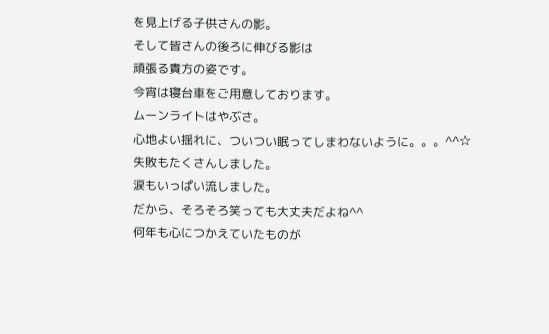を見上げる子供さんの影。
そして皆さんの後ろに伸びる影は
頑張る貴方の姿です。
今宵は寝台車をご用意しております。
ムーンライトはやぶさ。
心地よい揺れに、ついつい眠ってしまわないように。。。^^☆
失敗もたくさんしました。
涙もいっぱい流しました。
だから、そろそろ笑っても大丈夫だよね^^
何年も心につかえていたものが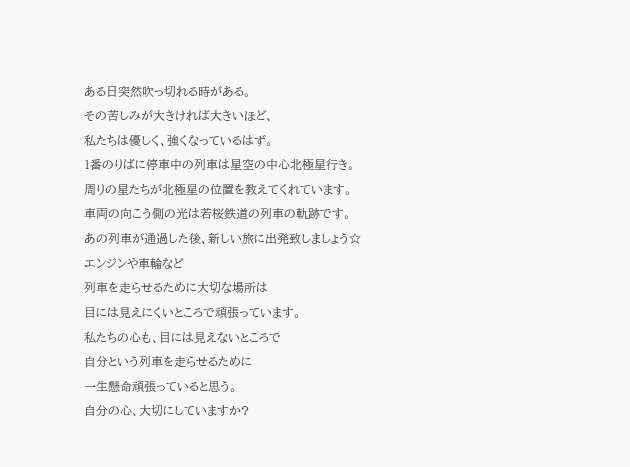ある日突然吹っ切れる時がある。
その苦しみが大きければ大きいほど、
私たちは優しく、強くなっているはず。
1番のりばに停車中の列車は星空の中心北極星行き。
周りの星たちが北極星の位置を教えてくれています。
車両の向こう側の光は若桜鉄道の列車の軌跡です。
あの列車が通過した後、新しい旅に出発致しましょう☆
エンジンや車輪など
列車を走らせるために大切な場所は
目には見えにくいところで頑張っています。
私たちの心も、目には見えないところで
自分という列車を走らせるために
一生懸命頑張っていると思う。
自分の心、大切にしていますか?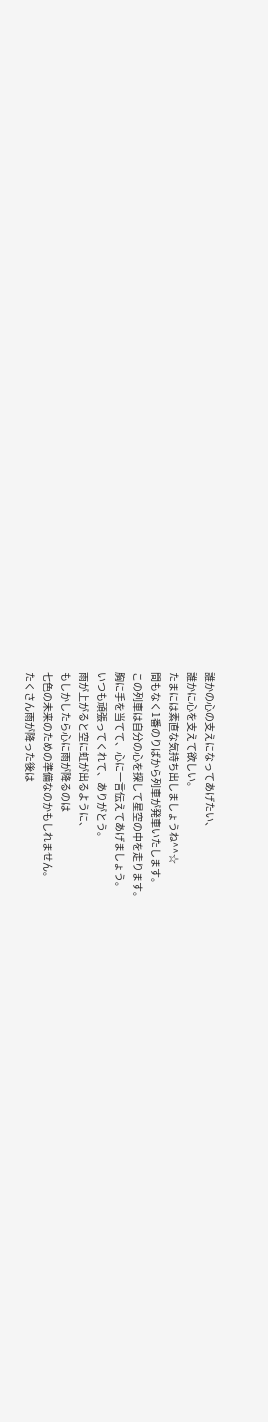誰かの心の支えになってあげたい、
誰かに心を支えて欲しい。
たまには素直な気持ち出しましょうね^^☆
間もなく1番のりばから列車が発車いたします。
この列車は自分の心を探して星空の中を走ります。
胸に手を当てて、心に一言伝えてあげましょう。
いつも頑張ってくれて、ありがとう。
雨が上がると空に虹が出るように、
もしかしたら心に雨が降るのは
七色の未来のための準備なのかもしれません。
たくさん雨が降った後は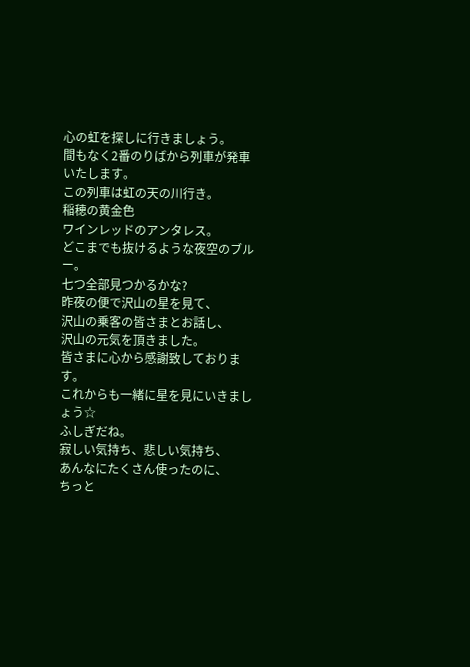心の虹を探しに行きましょう。
間もなく2番のりばから列車が発車いたします。
この列車は虹の天の川行き。
稲穂の黄金色
ワインレッドのアンタレス。
どこまでも抜けるような夜空のブルー。
七つ全部見つかるかな?
昨夜の便で沢山の星を見て、
沢山の乗客の皆さまとお話し、
沢山の元気を頂きました。
皆さまに心から感謝致しております。
これからも一緒に星を見にいきましょう☆
ふしぎだね。
寂しい気持ち、悲しい気持ち、
あんなにたくさん使ったのに、
ちっと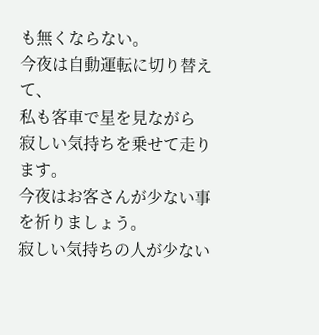も無くならない。
今夜は自動運転に切り替えて、
私も客車で星を見ながら
寂しい気持ちを乗せて走ります。
今夜はお客さんが少ない事を祈りましょう。
寂しい気持ちの人が少ない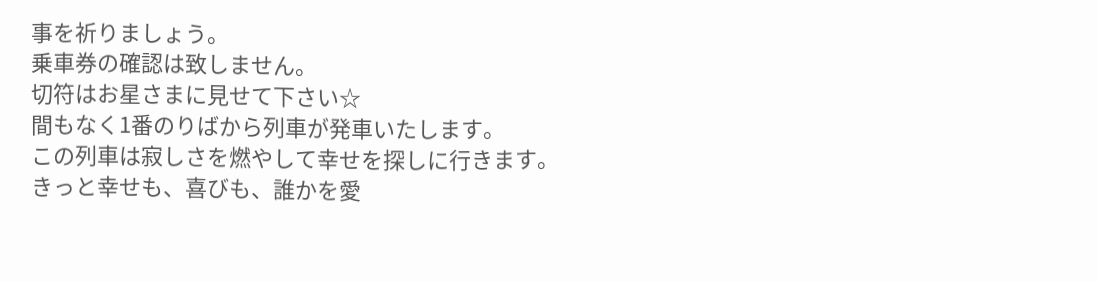事を祈りましょう。
乗車券の確認は致しません。
切符はお星さまに見せて下さい☆
間もなく1番のりばから列車が発車いたします。
この列車は寂しさを燃やして幸せを探しに行きます。
きっと幸せも、喜びも、誰かを愛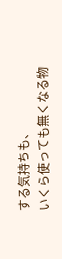する気持ちも、
いくら使っても無くなる物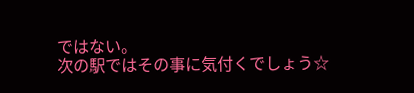ではない。
次の駅ではその事に気付くでしょう☆